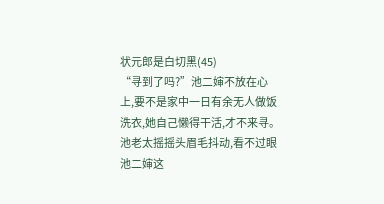状元郎是白切黑(45)
“寻到了吗?”池二婶不放在心上,要不是家中一日有余无人做饭洗衣,她自己懒得干活,才不来寻。
池老太摇摇头眉毛抖动,看不过眼池二婶这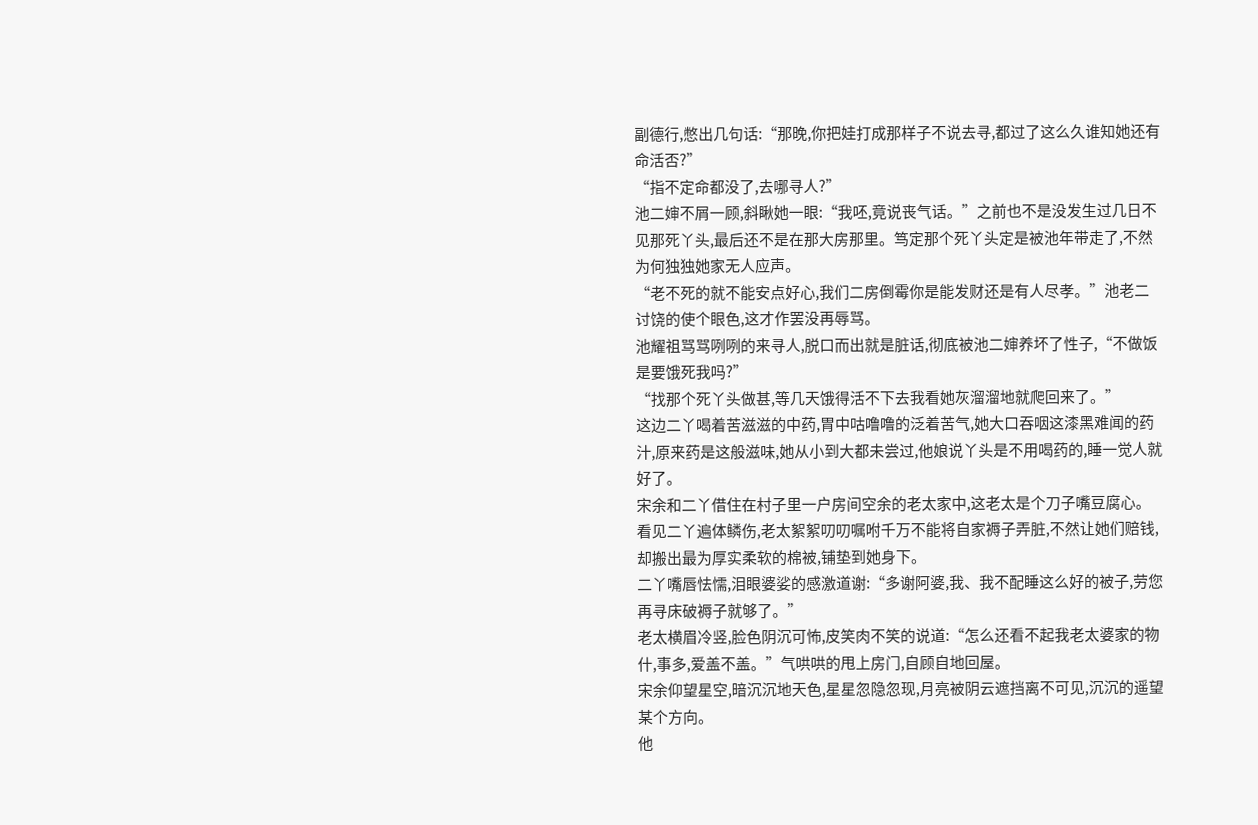副德行,憋出几句话:“那晚,你把娃打成那样子不说去寻,都过了这么久谁知她还有命活否?”
“指不定命都没了,去哪寻人?”
池二婶不屑一顾,斜瞅她一眼:“我呸,竟说丧气话。”之前也不是没发生过几日不见那死丫头,最后还不是在那大房那里。笃定那个死丫头定是被池年带走了,不然为何独独她家无人应声。
“老不死的就不能安点好心,我们二房倒霉你是能发财还是有人尽孝。”池老二讨饶的使个眼色,这才作罢没再辱骂。
池耀祖骂骂咧咧的来寻人,脱口而出就是脏话,彻底被池二婶养坏了性子,“不做饭是要饿死我吗?”
“找那个死丫头做甚,等几天饿得活不下去我看她灰溜溜地就爬回来了。”
这边二丫喝着苦滋滋的中药,胃中咕噜噜的泛着苦气,她大口吞咽这漆黑难闻的药汁,原来药是这般滋味,她从小到大都未尝过,他娘说丫头是不用喝药的,睡一觉人就好了。
宋余和二丫借住在村子里一户房间空余的老太家中,这老太是个刀子嘴豆腐心。
看见二丫遍体鳞伤,老太絮絮叨叨嘱咐千万不能将自家褥子弄脏,不然让她们赔钱,却搬出最为厚实柔软的棉被,铺垫到她身下。
二丫嘴唇怯懦,泪眼婆娑的感激道谢:“多谢阿婆,我、我不配睡这么好的被子,劳您再寻床破褥子就够了。”
老太横眉冷竖,脸色阴沉可怖,皮笑肉不笑的说道:“怎么还看不起我老太婆家的物什,事多,爱盖不盖。”气哄哄的甩上房门,自顾自地回屋。
宋余仰望星空,暗沉沉地天色,星星忽隐忽现,月亮被阴云遮挡离不可见,沉沉的遥望某个方向。
他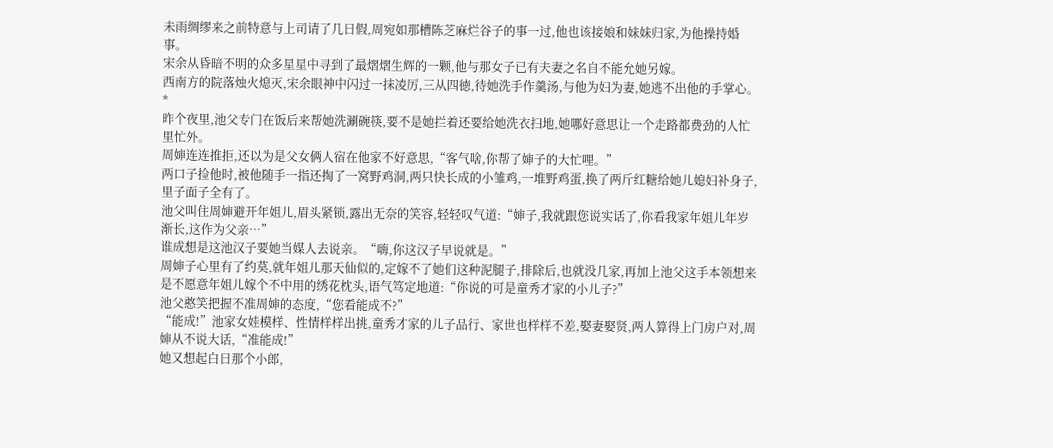未雨绸缪来之前特意与上司请了几日假,周宛如那槽陈芝麻烂谷子的事一过,他也该接娘和妹妹归家,为他操持婚事。
宋余从昏暗不明的众多星星中寻到了最熠熠生辉的一颗,他与那女子已有夫妻之名自不能允她另嫁。
西南方的院落烛火熄灭,宋余眼神中闪过一抹凌厉,三从四徳,待她洗手作羹汤,与他为妇为妻,她逃不出他的手掌心。
*
昨个夜里,池父专门在饭后来帮她洗涮碗筷,要不是她拦着还要给她洗衣扫地,她哪好意思让一个走路都费劲的人忙里忙外。
周婶连连推拒,还以为是父女俩人宿在他家不好意思,“客气啥,你帮了婶子的大忙哩。”
两口子捡他时,被他随手一指还掏了一窝野鸡洞,两只快长成的小雏鸡,一堆野鸡蛋,换了两斤红糖给她儿媳妇补身子,里子面子全有了。
池父叫住周婶避开年姐儿,眉头紧锁,露出无奈的笑容,轻轻叹气道:“婶子,我就跟您说实话了,你看我家年姐儿年岁渐长,这作为父亲…”
谁成想是这池汉子要她当媒人去说亲。“嗨,你这汉子早说就是。”
周婶子心里有了约莫,就年姐儿那天仙似的,定嫁不了她们这种泥腿子,排除后,也就没几家,再加上池父这手本领想来是不愿意年姐儿嫁个不中用的绣花枕头,语气笃定地道:“你说的可是童秀才家的小儿子?”
池父憨笑把握不准周婶的态度,“您看能成不?”
“能成!”池家女娃模样、性情样样出挑,童秀才家的儿子品行、家世也样样不差,娶妻娶贤,两人算得上门房户对,周婶从不说大话,“准能成!”
她又想起白日那个小郎,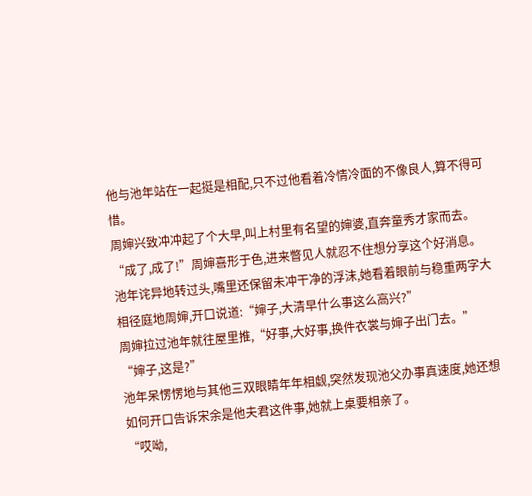他与池年站在一起挺是相配,只不过他看着冷情冷面的不像良人,算不得可惜。
周婶兴致冲冲起了个大早,叫上村里有名望的婶婆,直奔童秀才家而去。
“成了,成了!”周婶喜形于色,进来瞥见人就忍不住想分享这个好消息。
池年诧异地转过头,嘴里还保留未冲干净的浮沫,她看着眼前与稳重两字大相径庭地周婶,开口说道:“婶子,大清早什么事这么高兴?”
周婶拉过池年就往屋里推,“好事,大好事,换件衣裳与婶子出门去。”
“婶子,这是?”
池年呆愣愣地与其他三双眼睛年年相觑,突然发现池父办事真速度,她还想如何开口告诉宋余是他夫君这件事,她就上桌要相亲了。
“哎呦,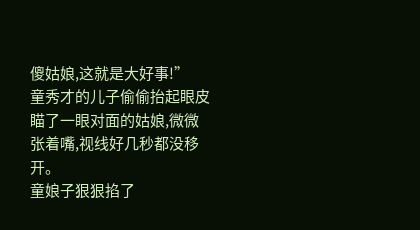傻姑娘,这就是大好事!”
童秀才的儿子偷偷抬起眼皮瞄了一眼对面的姑娘,微微张着嘴,视线好几秒都没移开。
童娘子狠狠掐了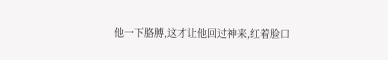他一下胳膊,这才让他回过神来,红着脸口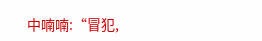中喃喃:“冒犯,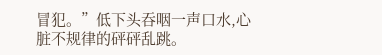冒犯。”低下头吞咽一声口水,心脏不规律的砰砰乱跳。